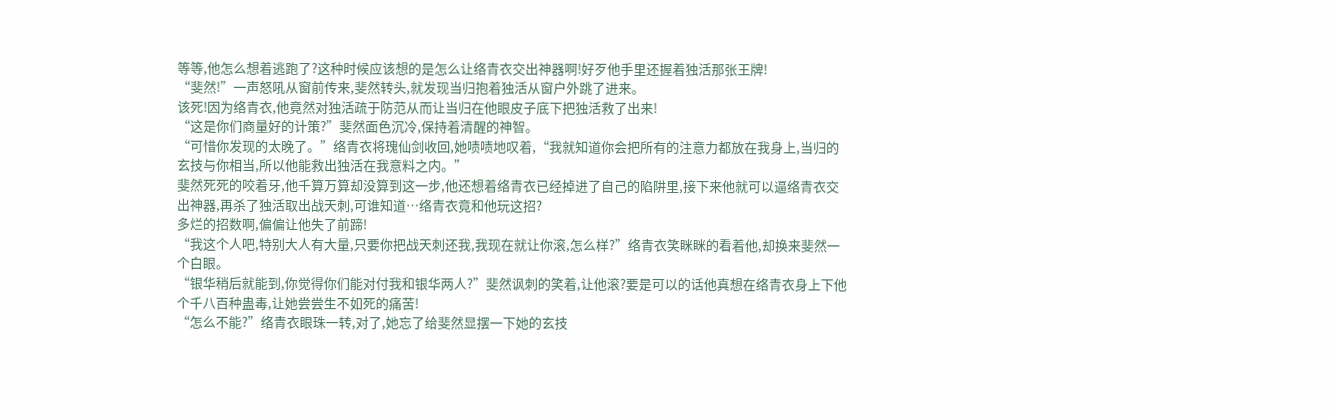等等,他怎么想着逃跑了?这种时候应该想的是怎么让络青衣交出神器啊!好歹他手里还握着独活那张王牌!
“斐然!”一声怒吼从窗前传来,斐然转头,就发现当归抱着独活从窗户外跳了进来。
该死!因为络青衣,他竟然对独活疏于防范从而让当归在他眼皮子底下把独活救了出来!
“这是你们商量好的计策?”斐然面色沉冷,保持着清醒的神智。
“可惜你发现的太晚了。”络青衣将瑰仙剑收回,她啧啧地叹着,“我就知道你会把所有的注意力都放在我身上,当归的玄技与你相当,所以他能救出独活在我意料之内。”
斐然死死的咬着牙,他千算万算却没算到这一步,他还想着络青衣已经掉进了自己的陷阱里,接下来他就可以逼络青衣交出神器,再杀了独活取出战天刺,可谁知道…络青衣竟和他玩这招?
多烂的招数啊,偏偏让他失了前蹄!
“我这个人吧,特别大人有大量,只要你把战天刺还我,我现在就让你滚,怎么样?”络青衣笑眯眯的看着他,却换来斐然一个白眼。
“银华稍后就能到,你觉得你们能对付我和银华两人?”斐然讽刺的笑着,让他滚?要是可以的话他真想在络青衣身上下他个千八百种蛊毒,让她尝尝生不如死的痛苦!
“怎么不能?”络青衣眼珠一转,对了,她忘了给斐然显摆一下她的玄技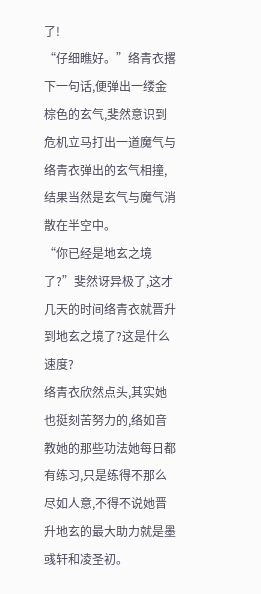了!
“仔细瞧好。”络青衣撂下一句话,便弹出一缕金棕色的玄气,斐然意识到危机立马打出一道魔气与络青衣弹出的玄气相撞,结果当然是玄气与魔气消散在半空中。
“你已经是地玄之境了?”斐然讶异极了,这才几天的时间络青衣就晋升到地玄之境了?这是什么速度?
络青衣欣然点头,其实她也挺刻苦努力的,络如音教她的那些功法她每日都有练习,只是练得不那么尽如人意,不得不说她晋升地玄的最大助力就是墨彧轩和凌圣初。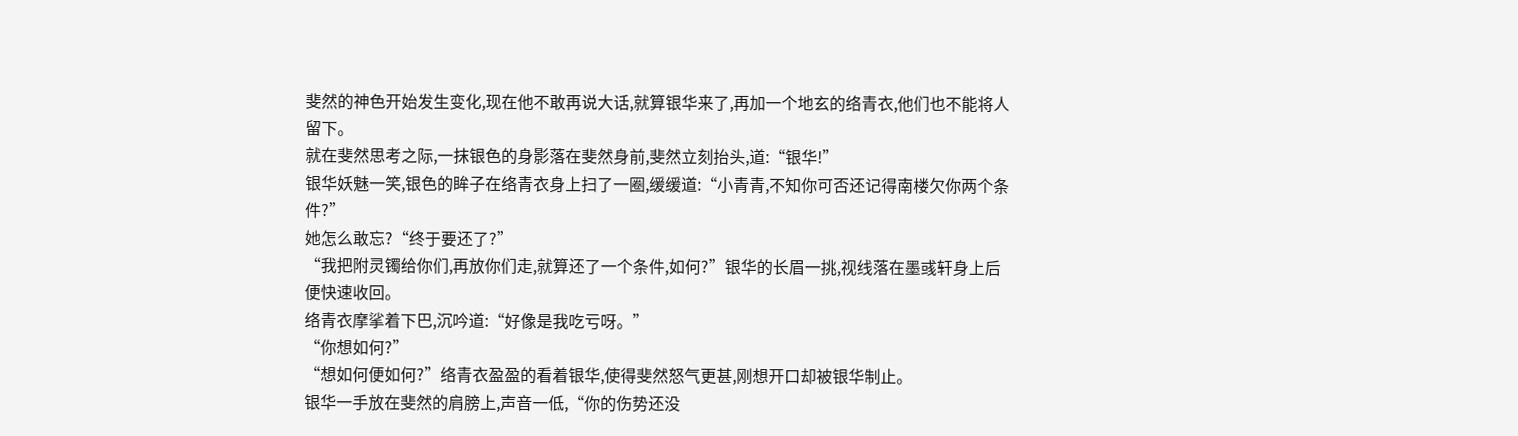斐然的神色开始发生变化,现在他不敢再说大话,就算银华来了,再加一个地玄的络青衣,他们也不能将人留下。
就在斐然思考之际,一抹银色的身影落在斐然身前,斐然立刻抬头,道:“银华!”
银华妖魅一笑,银色的眸子在络青衣身上扫了一圈,缓缓道:“小青青,不知你可否还记得南楼欠你两个条件?”
她怎么敢忘?“终于要还了?”
“我把附灵镯给你们,再放你们走,就算还了一个条件,如何?”银华的长眉一挑,视线落在墨彧轩身上后便快速收回。
络青衣摩挲着下巴,沉吟道:“好像是我吃亏呀。”
“你想如何?”
“想如何便如何?”络青衣盈盈的看着银华,使得斐然怒气更甚,刚想开口却被银华制止。
银华一手放在斐然的肩膀上,声音一低,“你的伤势还没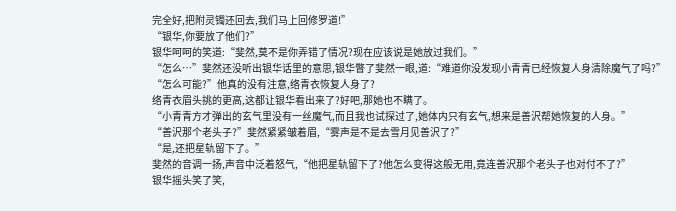完全好,把附灵镯还回去,我们马上回修罗道!”
“银华,你要放了他们?”
银华呵呵的笑道:“斐然,莫不是你弄错了情况?现在应该说是她放过我们。”
“怎么…”斐然还没听出银华话里的意思,银华瞥了斐然一眼,道:“难道你没发现小青青已经恢复人身清除魔气了吗?”
“怎么可能?”他真的没有注意,络青衣恢复人身了?
络青衣眉头挑的更高,这都让银华看出来了?好吧,那她也不瞒了。
“小青青方才弹出的玄气里没有一丝魔气,而且我也试探过了,她体内只有玄气,想来是善沢帮她恢复的人身。”
“善沢那个老头子?”斐然紧紧皱着眉,“雾声是不是去雪月见善沢了?”
“是,还把星轨留下了。”
斐然的音调一扬,声音中泛着怒气,“他把星轨留下了?他怎么变得这般无用,竟连善沢那个老头子也对付不了?”
银华摇头笑了笑,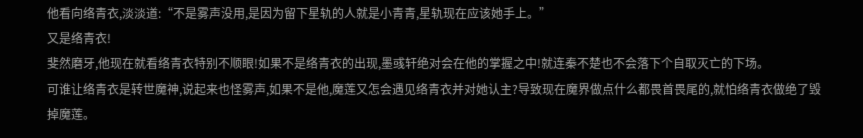他看向络青衣,淡淡道:“不是雾声没用,是因为留下星轨的人就是小青青,星轨现在应该她手上。”
又是络青衣!
斐然磨牙,他现在就看络青衣特别不顺眼!如果不是络青衣的出现,墨彧轩绝对会在他的掌握之中!就连秦不楚也不会落下个自取灭亡的下场。
可谁让络青衣是转世魔神,说起来也怪雾声,如果不是他,魔莲又怎会遇见络青衣并对她认主?导致现在魔界做点什么都畏首畏尾的,就怕络青衣做绝了毁掉魔莲。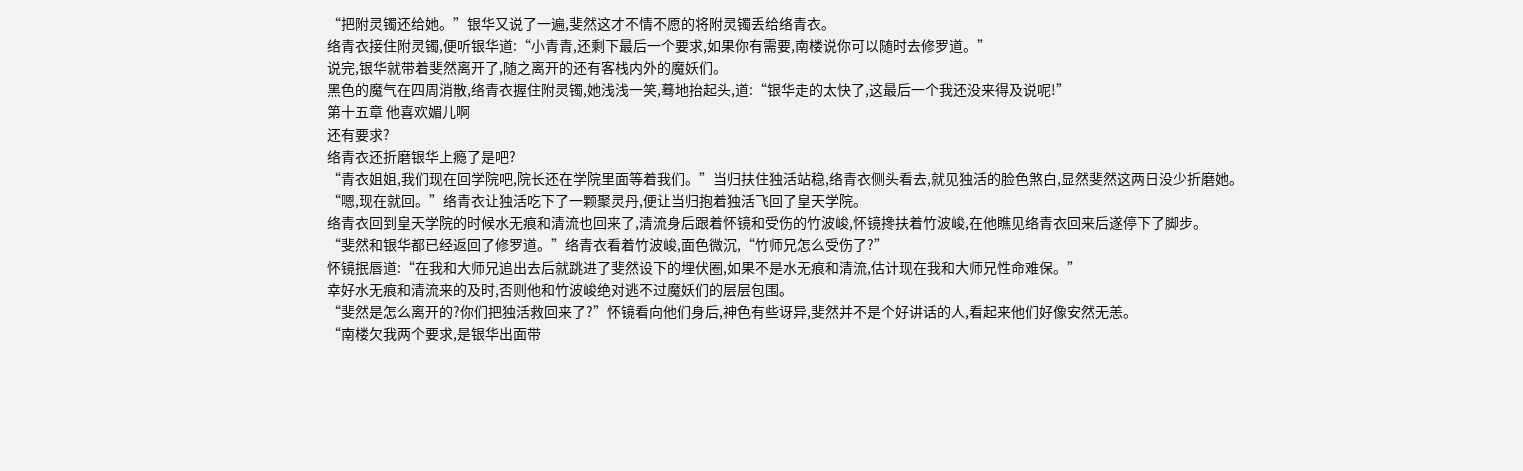“把附灵镯还给她。”银华又说了一遍,斐然这才不情不愿的将附灵镯丢给络青衣。
络青衣接住附灵镯,便听银华道:“小青青,还剩下最后一个要求,如果你有需要,南楼说你可以随时去修罗道。”
说完,银华就带着斐然离开了,随之离开的还有客栈内外的魔妖们。
黑色的魔气在四周消散,络青衣握住附灵镯,她浅浅一笑,蓦地抬起头,道:“银华走的太快了,这最后一个我还没来得及说呢!”
第十五章 他喜欢媚儿啊
还有要求?
络青衣还折磨银华上瘾了是吧?
“青衣姐姐,我们现在回学院吧,院长还在学院里面等着我们。”当归扶住独活站稳,络青衣侧头看去,就见独活的脸色煞白,显然斐然这两日没少折磨她。
“嗯,现在就回。”络青衣让独活吃下了一颗聚灵丹,便让当归抱着独活飞回了皇天学院。
络青衣回到皇天学院的时候水无痕和清流也回来了,清流身后跟着怀镜和受伤的竹波峻,怀镜搀扶着竹波峻,在他瞧见络青衣回来后遂停下了脚步。
“斐然和银华都已经返回了修罗道。”络青衣看着竹波峻,面色微沉,“竹师兄怎么受伤了?”
怀镜抿唇道:“在我和大师兄追出去后就跳进了斐然设下的埋伏圈,如果不是水无痕和清流,估计现在我和大师兄性命难保。”
幸好水无痕和清流来的及时,否则他和竹波峻绝对逃不过魔妖们的层层包围。
“斐然是怎么离开的?你们把独活救回来了?”怀镜看向他们身后,神色有些讶异,斐然并不是个好讲话的人,看起来他们好像安然无恙。
“南楼欠我两个要求,是银华出面带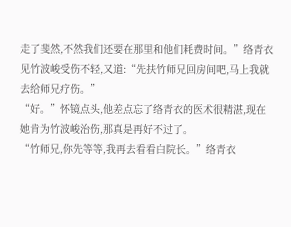走了斐然,不然我们还要在那里和他们耗费时间。”络青衣见竹波峻受伤不轻,又道:“先扶竹师兄回房间吧,马上我就去给师兄疗伤。”
“好。”怀镜点头,他差点忘了络青衣的医术很精湛,现在她肯为竹波峻治伤,那真是再好不过了。
“竹师兄,你先等等,我再去看看白院长。”络青衣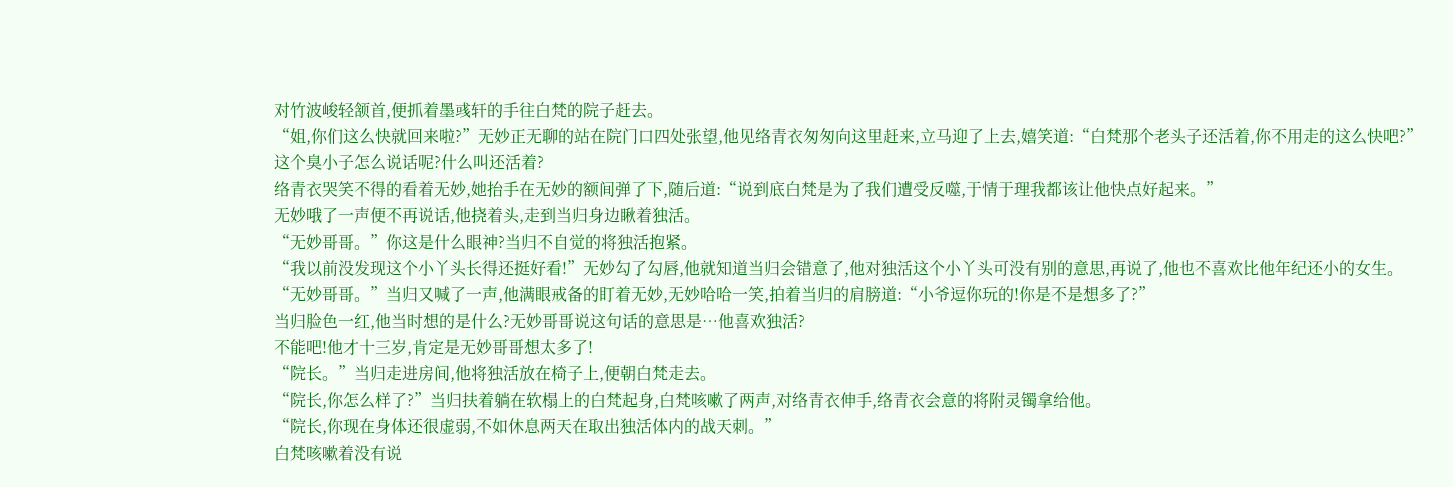对竹波峻轻颔首,便抓着墨彧轩的手往白梵的院子赶去。
“姐,你们这么快就回来啦?”无妙正无聊的站在院门口四处张望,他见络青衣匆匆向这里赶来,立马迎了上去,嬉笑道:“白梵那个老头子还活着,你不用走的这么快吧?”
这个臭小子怎么说话呢?什么叫还活着?
络青衣哭笑不得的看着无妙,她抬手在无妙的额间弹了下,随后道:“说到底白梵是为了我们遭受反噬,于情于理我都该让他快点好起来。”
无妙哦了一声便不再说话,他挠着头,走到当归身边瞅着独活。
“无妙哥哥。”你这是什么眼神?当归不自觉的将独活抱紧。
“我以前没发现这个小丫头长得还挺好看!”无妙勾了勾唇,他就知道当归会错意了,他对独活这个小丫头可没有别的意思,再说了,他也不喜欢比他年纪还小的女生。
“无妙哥哥。”当归又喊了一声,他满眼戒备的盯着无妙,无妙哈哈一笑,拍着当归的肩膀道:“小爷逗你玩的!你是不是想多了?”
当归脸色一红,他当时想的是什么?无妙哥哥说这句话的意思是…他喜欢独活?
不能吧!他才十三岁,肯定是无妙哥哥想太多了!
“院长。”当归走进房间,他将独活放在椅子上,便朝白梵走去。
“院长,你怎么样了?”当归扶着躺在软榻上的白梵起身,白梵咳嗽了两声,对络青衣伸手,络青衣会意的将附灵镯拿给他。
“院长,你现在身体还很虚弱,不如休息两天在取出独活体内的战天刺。”
白梵咳嗽着没有说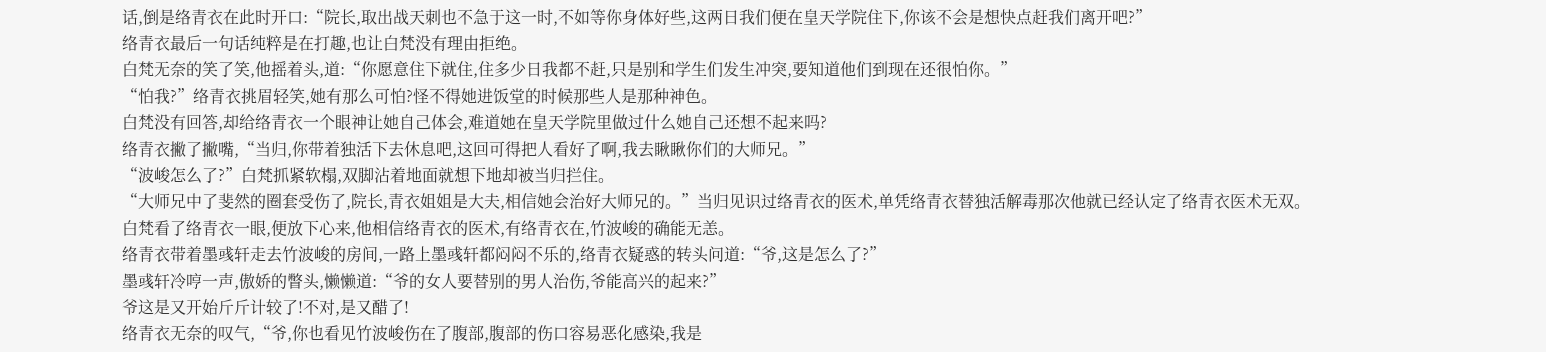话,倒是络青衣在此时开口:“院长,取出战天刺也不急于这一时,不如等你身体好些,这两日我们便在皇天学院住下,你该不会是想快点赶我们离开吧?”
络青衣最后一句话纯粹是在打趣,也让白梵没有理由拒绝。
白梵无奈的笑了笑,他摇着头,道:“你愿意住下就住,住多少日我都不赶,只是别和学生们发生冲突,要知道他们到现在还很怕你。”
“怕我?”络青衣挑眉轻笑,她有那么可怕?怪不得她进饭堂的时候那些人是那种神色。
白梵没有回答,却给络青衣一个眼神让她自己体会,难道她在皇天学院里做过什么她自己还想不起来吗?
络青衣撇了撇嘴,“当归,你带着独活下去休息吧,这回可得把人看好了啊,我去瞅瞅你们的大师兄。”
“波峻怎么了?”白梵抓紧软榻,双脚沾着地面就想下地却被当归拦住。
“大师兄中了斐然的圈套受伤了,院长,青衣姐姐是大夫,相信她会治好大师兄的。”当归见识过络青衣的医术,单凭络青衣替独活解毒那次他就已经认定了络青衣医术无双。
白梵看了络青衣一眼,便放下心来,他相信络青衣的医术,有络青衣在,竹波峻的确能无恙。
络青衣带着墨彧轩走去竹波峻的房间,一路上墨彧轩都闷闷不乐的,络青衣疑惑的转头问道:“爷,这是怎么了?”
墨彧轩冷哼一声,傲娇的瞥头,懒懒道:“爷的女人要替别的男人治伤,爷能高兴的起来?”
爷这是又开始斤斤计较了!不对,是又醋了!
络青衣无奈的叹气,“爷,你也看见竹波峻伤在了腹部,腹部的伤口容易恶化感染,我是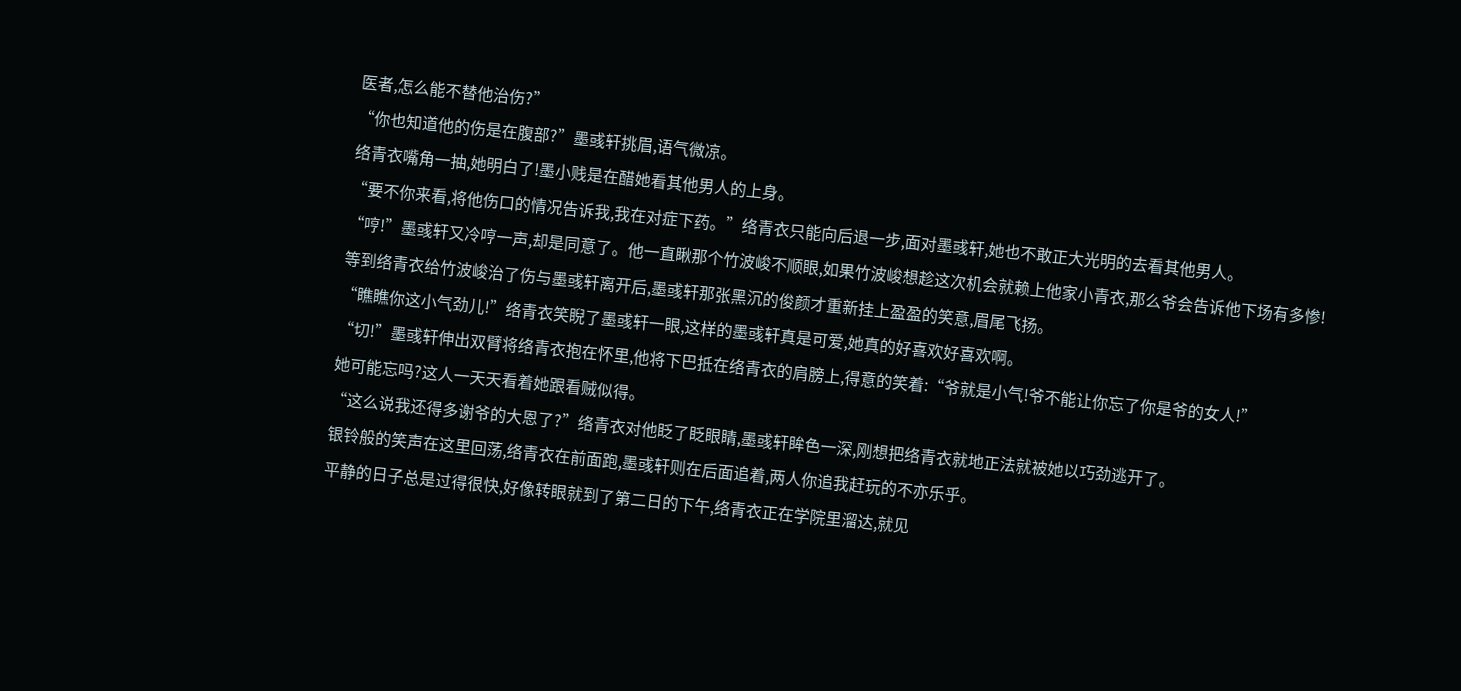医者,怎么能不替他治伤?”
“你也知道他的伤是在腹部?”墨彧轩挑眉,语气微凉。
络青衣嘴角一抽,她明白了!墨小贱是在醋她看其他男人的上身。
“要不你来看,将他伤口的情况告诉我,我在对症下药。”络青衣只能向后退一步,面对墨彧轩,她也不敢正大光明的去看其他男人。
“哼!”墨彧轩又冷哼一声,却是同意了。他一直瞅那个竹波峻不顺眼,如果竹波峻想趁这次机会就赖上他家小青衣,那么爷会告诉他下场有多惨!
等到络青衣给竹波峻治了伤与墨彧轩离开后,墨彧轩那张黑沉的俊颜才重新挂上盈盈的笑意,眉尾飞扬。
“瞧瞧你这小气劲儿!”络青衣笑睨了墨彧轩一眼,这样的墨彧轩真是可爱,她真的好喜欢好喜欢啊。
“切!”墨彧轩伸出双臂将络青衣抱在怀里,他将下巴抵在络青衣的肩膀上,得意的笑着:“爷就是小气!爷不能让你忘了你是爷的女人!”
她可能忘吗?这人一天天看着她跟看贼似得。
“这么说我还得多谢爷的大恩了?”络青衣对他眨了眨眼睛,墨彧轩眸色一深,刚想把络青衣就地正法就被她以巧劲逃开了。
银铃般的笑声在这里回荡,络青衣在前面跑,墨彧轩则在后面追着,两人你追我赶玩的不亦乐乎。
平静的日子总是过得很快,好像转眼就到了第二日的下午,络青衣正在学院里溜达,就见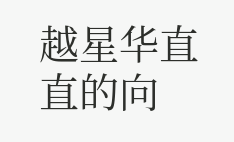越星华直直的向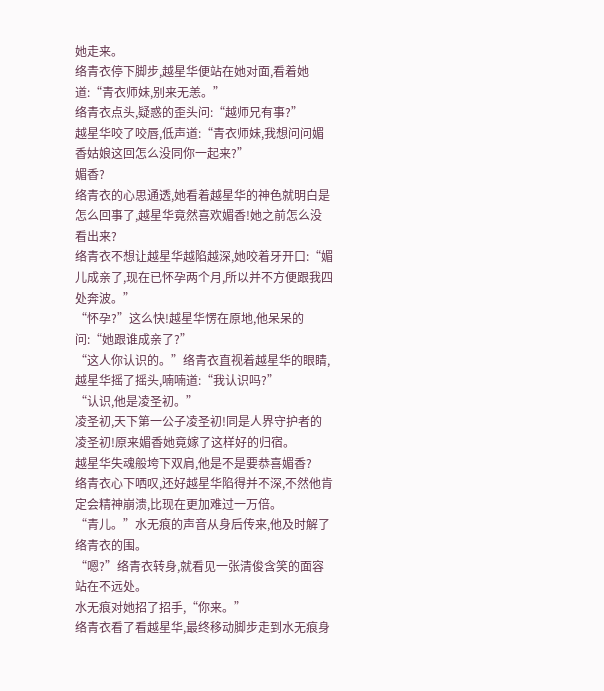她走来。
络青衣停下脚步,越星华便站在她对面,看着她道:“青衣师妹,别来无恙。”
络青衣点头,疑惑的歪头问:“越师兄有事?”
越星华咬了咬唇,低声道:“青衣师妹,我想问问媚香姑娘这回怎么没同你一起来?”
媚香?
络青衣的心思通透,她看着越星华的神色就明白是怎么回事了,越星华竟然喜欢媚香!她之前怎么没看出来?
络青衣不想让越星华越陷越深,她咬着牙开口:“媚儿成亲了,现在已怀孕两个月,所以并不方便跟我四处奔波。”
“怀孕?”这么快!越星华愣在原地,他呆呆的问:“她跟谁成亲了?”
“这人你认识的。”络青衣直视着越星华的眼睛,越星华摇了摇头,喃喃道:“我认识吗?”
“认识,他是凌圣初。”
凌圣初,天下第一公子凌圣初!同是人界守护者的凌圣初!原来媚香她竟嫁了这样好的归宿。
越星华失魂般垮下双肩,他是不是要恭喜媚香?
络青衣心下哂叹,还好越星华陷得并不深,不然他肯定会精神崩溃,比现在更加难过一万倍。
“青儿。”水无痕的声音从身后传来,他及时解了络青衣的围。
“嗯?”络青衣转身,就看见一张清俊含笑的面容站在不远处。
水无痕对她招了招手,“你来。”
络青衣看了看越星华,最终移动脚步走到水无痕身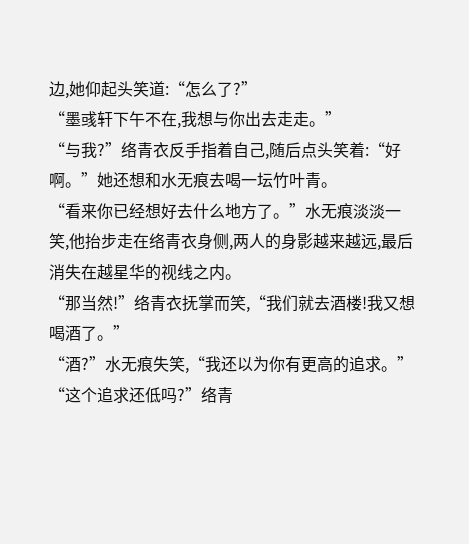边,她仰起头笑道:“怎么了?”
“墨彧轩下午不在,我想与你出去走走。”
“与我?”络青衣反手指着自己,随后点头笑着:“好啊。”她还想和水无痕去喝一坛竹叶青。
“看来你已经想好去什么地方了。”水无痕淡淡一笑,他抬步走在络青衣身侧,两人的身影越来越远,最后消失在越星华的视线之内。
“那当然!”络青衣抚掌而笑,“我们就去酒楼!我又想喝酒了。”
“酒?”水无痕失笑,“我还以为你有更高的追求。”
“这个追求还低吗?”络青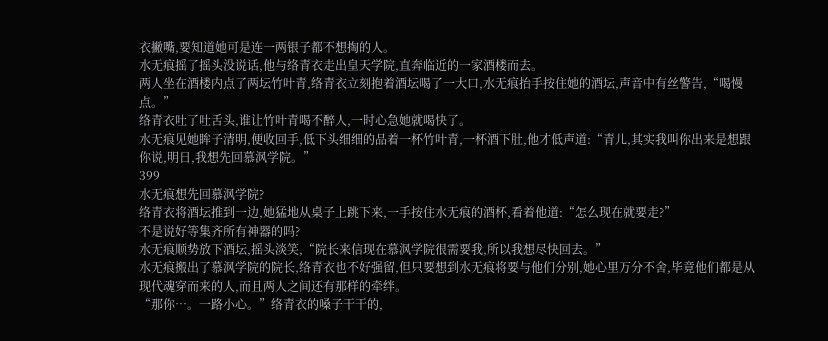衣撇嘴,要知道她可是连一两银子都不想掏的人。
水无痕摇了摇头没说话,他与络青衣走出皇天学院,直奔临近的一家酒楼而去。
两人坐在酒楼内点了两坛竹叶青,络青衣立刻抱着酒坛喝了一大口,水无痕抬手按住她的酒坛,声音中有丝警告,“喝慢点。”
络青衣吐了吐舌头,谁让竹叶青喝不醉人,一时心急她就喝快了。
水无痕见她眸子清明,便收回手,低下头细细的品着一杯竹叶青,一杯酒下肚,他才低声道:“青儿,其实我叫你出来是想跟你说,明日,我想先回慕沨学院。”
399
水无痕想先回慕沨学院?
络青衣将酒坛推到一边,她猛地从桌子上跳下来,一手按住水无痕的酒杯,看着他道:“怎么现在就要走?”
不是说好等集齐所有神器的吗?
水无痕顺势放下酒坛,摇头淡笑,“院长来信现在慕沨学院很需要我,所以我想尽快回去。”
水无痕搬出了慕沨学院的院长,络青衣也不好强留,但只要想到水无痕将要与他们分别,她心里万分不舍,毕竟他们都是从现代魂穿而来的人,而且两人之间还有那样的牵绊。
“那你…。一路小心。”络青衣的嗓子干干的,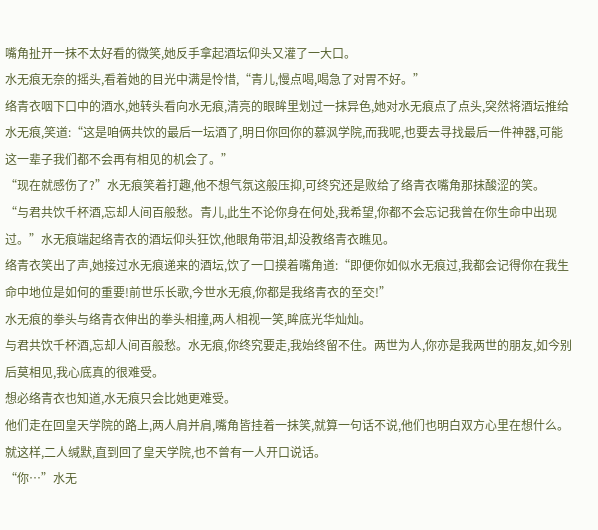嘴角扯开一抹不太好看的微笑,她反手拿起酒坛仰头又灌了一大口。
水无痕无奈的摇头,看着她的目光中满是怜惜,“青儿,慢点喝,喝急了对胃不好。”
络青衣咽下口中的酒水,她转头看向水无痕,清亮的眼眸里划过一抹异色,她对水无痕点了点头,突然将酒坛推给水无痕,笑道:“这是咱俩共饮的最后一坛酒了,明日你回你的慕沨学院,而我呢,也要去寻找最后一件神器,可能这一辈子我们都不会再有相见的机会了。”
“现在就感伤了?”水无痕笑着打趣,他不想气氛这般压抑,可终究还是败给了络青衣嘴角那抹酸涩的笑。
“与君共饮千杯酒,忘却人间百般愁。青儿,此生不论你身在何处,我希望,你都不会忘记我曾在你生命中出现过。”水无痕端起络青衣的酒坛仰头狂饮,他眼角带泪,却没教络青衣瞧见。
络青衣笑出了声,她接过水无痕递来的酒坛,饮了一口摸着嘴角道:“即便你如似水无痕过,我都会记得你在我生命中地位是如何的重要!前世乐长歌,今世水无痕,你都是我络青衣的至交!”
水无痕的拳头与络青衣伸出的拳头相撞,两人相视一笑,眸底光华灿灿。
与君共饮千杯酒,忘却人间百般愁。水无痕,你终究要走,我始终留不住。两世为人,你亦是我两世的朋友,如今别后莫相见,我心底真的很难受。
想必络青衣也知道,水无痕只会比她更难受。
他们走在回皇天学院的路上,两人肩并肩,嘴角皆挂着一抹笑,就算一句话不说,他们也明白双方心里在想什么。
就这样,二人缄默,直到回了皇天学院,也不曾有一人开口说话。
“你…”水无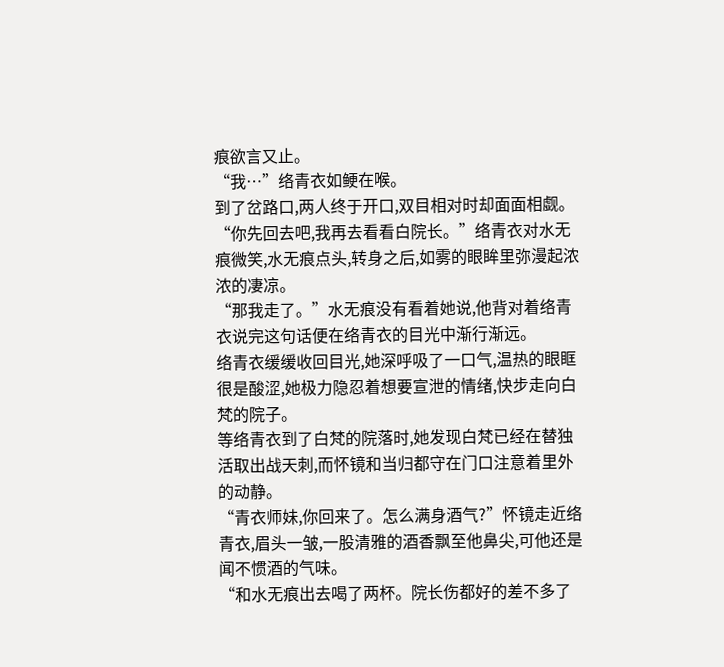痕欲言又止。
“我…”络青衣如鲠在喉。
到了岔路口,两人终于开口,双目相对时却面面相觑。
“你先回去吧,我再去看看白院长。”络青衣对水无痕微笑,水无痕点头,转身之后,如雾的眼眸里弥漫起浓浓的凄凉。
“那我走了。”水无痕没有看着她说,他背对着络青衣说完这句话便在络青衣的目光中渐行渐远。
络青衣缓缓收回目光,她深呼吸了一口气,温热的眼眶很是酸涩,她极力隐忍着想要宣泄的情绪,快步走向白梵的院子。
等络青衣到了白梵的院落时,她发现白梵已经在替独活取出战天刺,而怀镜和当归都守在门口注意着里外的动静。
“青衣师妹,你回来了。怎么满身酒气?”怀镜走近络青衣,眉头一皱,一股清雅的酒香飘至他鼻尖,可他还是闻不惯酒的气味。
“和水无痕出去喝了两杯。院长伤都好的差不多了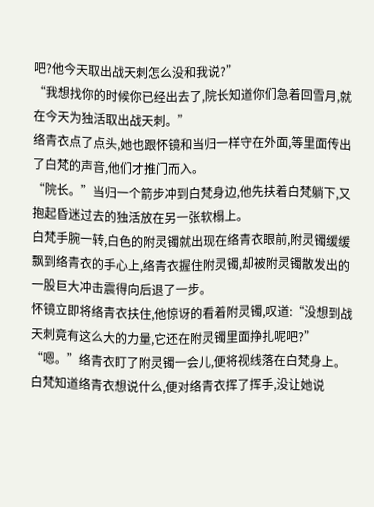吧?他今天取出战天刺怎么没和我说?”
“我想找你的时候你已经出去了,院长知道你们急着回雪月,就在今天为独活取出战天刺。”
络青衣点了点头,她也跟怀镜和当归一样守在外面,等里面传出了白梵的声音,他们才推门而入。
“院长。”当归一个箭步冲到白梵身边,他先扶着白梵躺下,又抱起昏迷过去的独活放在另一张软榻上。
白梵手腕一转,白色的附灵镯就出现在络青衣眼前,附灵镯缓缓飘到络青衣的手心上,络青衣握住附灵镯,却被附灵镯散发出的一股巨大冲击震得向后退了一步。
怀镜立即将络青衣扶住,他惊讶的看着附灵镯,叹道:“没想到战天刺竟有这么大的力量,它还在附灵镯里面挣扎呢吧?”
“嗯。”络青衣盯了附灵镯一会儿,便将视线落在白梵身上。
白梵知道络青衣想说什么,便对络青衣挥了挥手,没让她说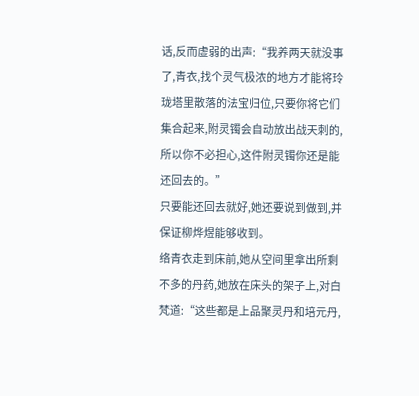话,反而虚弱的出声:“我养两天就没事了,青衣,找个灵气极浓的地方才能将玲珑塔里散落的法宝归位,只要你将它们集合起来,附灵镯会自动放出战天刺的,所以你不必担心,这件附灵镯你还是能还回去的。”
只要能还回去就好,她还要说到做到,并保证柳烨煜能够收到。
络青衣走到床前,她从空间里拿出所剩不多的丹药,她放在床头的架子上,对白梵道:“这些都是上品聚灵丹和培元丹,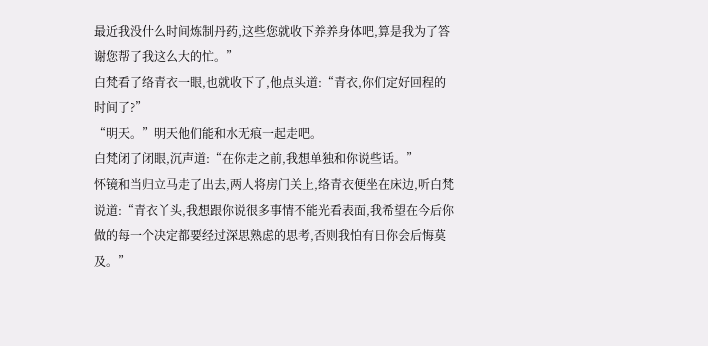最近我没什么时间炼制丹药,这些您就收下养养身体吧,算是我为了答谢您帮了我这么大的忙。”
白梵看了络青衣一眼,也就收下了,他点头道:“青衣,你们定好回程的时间了?”
“明天。”明天他们能和水无痕一起走吧。
白梵闭了闭眼,沉声道:“在你走之前,我想单独和你说些话。”
怀镜和当归立马走了出去,两人将房门关上,络青衣便坐在床边,听白梵说道:“青衣丫头,我想跟你说很多事情不能光看表面,我希望在今后你做的每一个决定都要经过深思熟虑的思考,否则我怕有日你会后悔莫及。”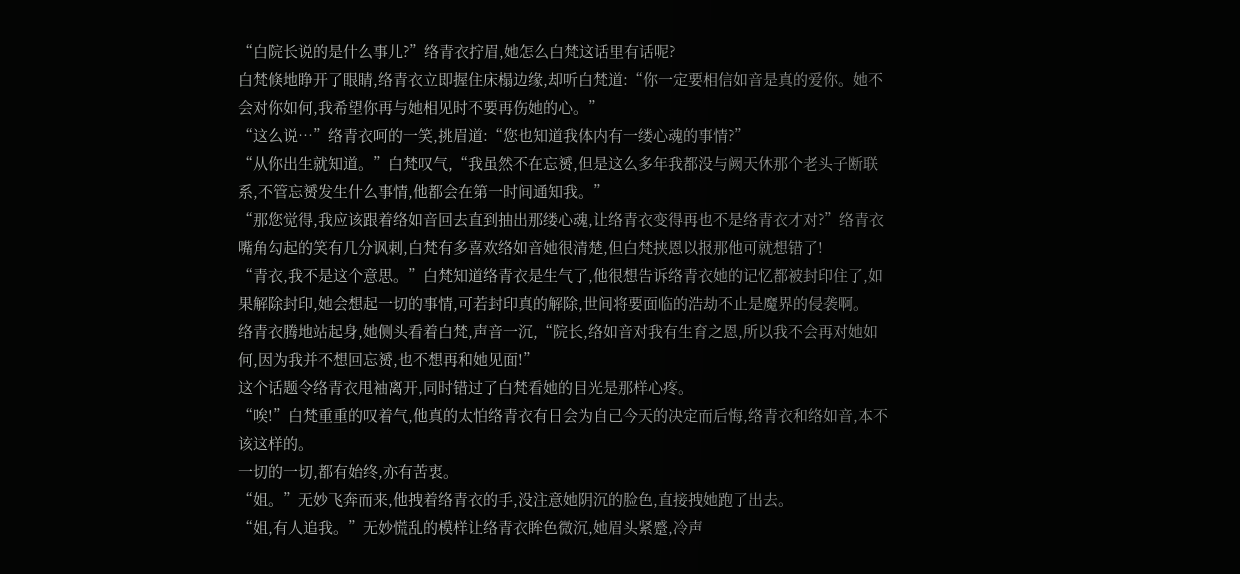“白院长说的是什么事儿?”络青衣拧眉,她怎么白梵这话里有话呢?
白梵倏地睁开了眼睛,络青衣立即握住床榻边缘,却听白梵道:“你一定要相信如音是真的爱你。她不会对你如何,我希望你再与她相见时不要再伤她的心。”
“这么说…”络青衣呵的一笑,挑眉道:“您也知道我体内有一缕心魂的事情?”
“从你出生就知道。”白梵叹气,“我虽然不在忘赟,但是这么多年我都没与阙天休那个老头子断联系,不管忘赟发生什么事情,他都会在第一时间通知我。”
“那您觉得,我应该跟着络如音回去直到抽出那缕心魂,让络青衣变得再也不是络青衣才对?”络青衣嘴角勾起的笑有几分讽刺,白梵有多喜欢络如音她很清楚,但白梵挟恩以报那他可就想错了!
“青衣,我不是这个意思。”白梵知道络青衣是生气了,他很想告诉络青衣她的记忆都被封印住了,如果解除封印,她会想起一切的事情,可若封印真的解除,世间将要面临的浩劫不止是魔界的侵袭啊。
络青衣腾地站起身,她侧头看着白梵,声音一沉,“院长,络如音对我有生育之恩,所以我不会再对她如何,因为我并不想回忘赟,也不想再和她见面!”
这个话题令络青衣甩袖离开,同时错过了白梵看她的目光是那样心疼。
“唉!”白梵重重的叹着气,他真的太怕络青衣有日会为自己今天的决定而后悔,络青衣和络如音,本不该这样的。
一切的一切,都有始终,亦有苦衷。
“姐。”无妙飞奔而来,他拽着络青衣的手,没注意她阴沉的脸色,直接拽她跑了出去。
“姐,有人追我。”无妙慌乱的模样让络青衣眸色微沉,她眉头紧蹙,冷声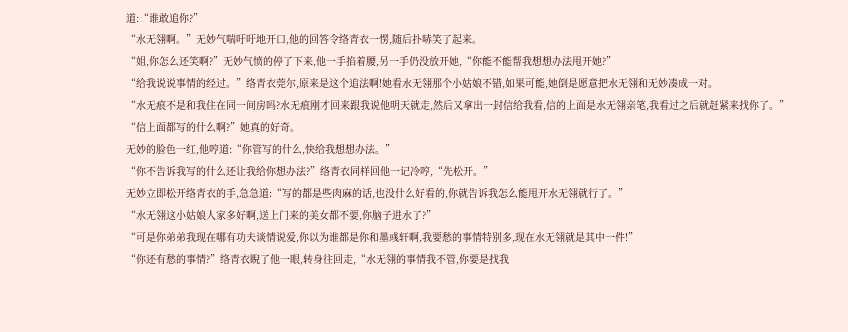道:“谁敢追你?”
“水无翎啊。”无妙气喘吁吁地开口,他的回答令络青衣一愣,随后扑哧笑了起来。
“姐,你怎么还笑啊?”无妙气愤的停了下来,他一手掐着腰,另一手仍没放开她,“你能不能帮我想想办法甩开她?”
“给我说说事情的经过。”络青衣莞尔,原来是这个追法啊!她看水无翎那个小姑娘不错,如果可能,她倒是愿意把水无翎和无妙凑成一对。
“水无痕不是和我住在同一间房吗?水无痕刚才回来跟我说他明天就走,然后又拿出一封信给我看,信的上面是水无翎亲笔,我看过之后就赶紧来找你了。”
“信上面都写的什么啊?”她真的好奇。
无妙的脸色一红,他哼道:“你管写的什么,快给我想想办法。”
“你不告诉我写的什么还让我给你想办法?”络青衣同样回他一记冷哼,“先松开。”
无妙立即松开络青衣的手,急急道:“写的都是些肉麻的话,也没什么好看的,你就告诉我怎么能甩开水无翎就行了。”
“水无翎这小姑娘人家多好啊,送上门来的美女都不要,你脑子进水了?”
“可是你弟弟我现在哪有功夫谈情说爱,你以为谁都是你和墨彧轩啊,我要愁的事情特别多,现在水无翎就是其中一件!”
“你还有愁的事情?”络青衣睨了他一眼,转身往回走,“水无翎的事情我不管,你要是找我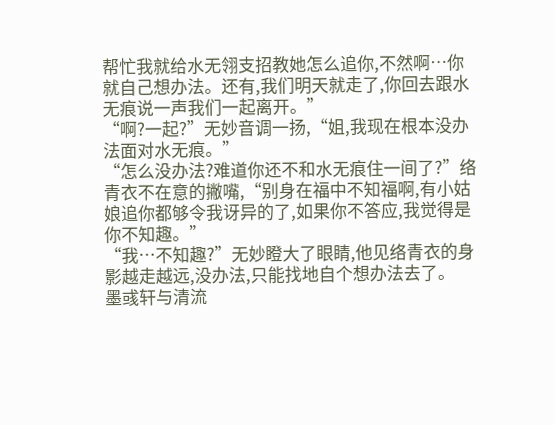帮忙我就给水无翎支招教她怎么追你,不然啊…你就自己想办法。还有,我们明天就走了,你回去跟水无痕说一声我们一起离开。”
“啊?一起?”无妙音调一扬,“姐,我现在根本没办法面对水无痕。”
“怎么没办法?难道你还不和水无痕住一间了?”络青衣不在意的撇嘴,“别身在福中不知福啊,有小姑娘追你都够令我讶异的了,如果你不答应,我觉得是你不知趣。”
“我…不知趣?”无妙瞪大了眼睛,他见络青衣的身影越走越远,没办法,只能找地自个想办法去了。
墨彧轩与清流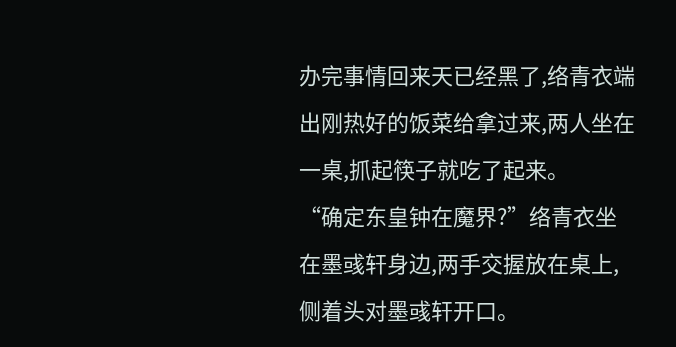办完事情回来天已经黑了,络青衣端出刚热好的饭菜给拿过来,两人坐在一桌,抓起筷子就吃了起来。
“确定东皇钟在魔界?”络青衣坐在墨彧轩身边,两手交握放在桌上,侧着头对墨彧轩开口。